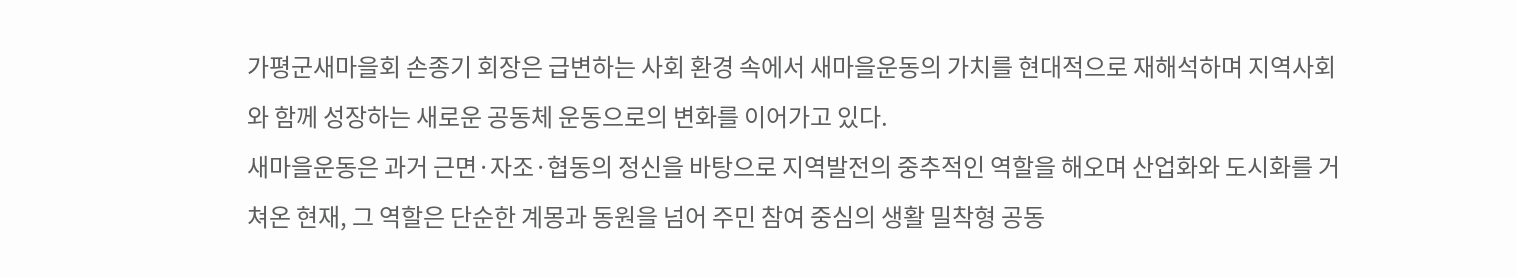가평군새마을회 손종기 회장은 급변하는 사회 환경 속에서 새마을운동의 가치를 현대적으로 재해석하며 지역사회와 함께 성장하는 새로운 공동체 운동으로의 변화를 이어가고 있다.
새마을운동은 과거 근면·자조·협동의 정신을 바탕으로 지역발전의 중추적인 역할을 해오며 산업화와 도시화를 거쳐온 현재, 그 역할은 단순한 계몽과 동원을 넘어 주민 참여 중심의 생활 밀착형 공동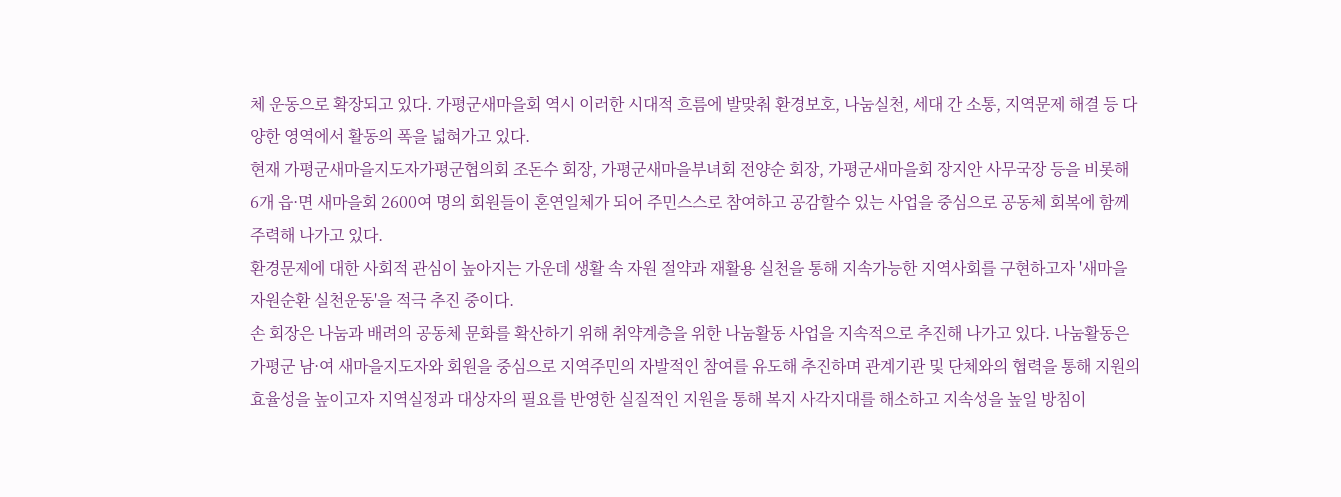체 운동으로 확장되고 있다. 가평군새마을회 역시 이러한 시대적 흐름에 발맞춰 환경보호, 나눔실천, 세대 간 소통, 지역문제 해결 등 다양한 영역에서 활동의 폭을 넓혀가고 있다.
현재 가평군새마을지도자가평군협의회 조돈수 회장, 가평군새마을부녀회 전양순 회장, 가평군새마을회 장지안 사무국장 등을 비롯해 6개 읍·면 새마을회 2600여 명의 회원들이 혼연일체가 되어 주민스스로 참여하고 공감할수 있는 사업을 중심으로 공동체 회복에 함께 주력해 나가고 있다.
환경문제에 대한 사회적 관심이 높아지는 가운데 생활 속 자원 절약과 재활용 실천을 통해 지속가능한 지역사회를 구현하고자 '새마을 자원순환 실천운동'을 적극 추진 중이다.
손 회장은 나눔과 배려의 공동체 문화를 확산하기 위해 취약계층을 위한 나눔활동 사업을 지속적으로 추진해 나가고 있다. 나눔활동은 가평군 남·여 새마을지도자와 회원을 중심으로 지역주민의 자발적인 참여를 유도해 추진하며 관계기관 및 단체와의 협력을 통해 지원의 효율성을 높이고자 지역실정과 대상자의 필요를 반영한 실질적인 지원을 통해 복지 사각지대를 해소하고 지속성을 높일 방침이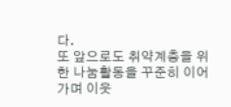다.
또 앞으로도 취약계층을 위한 나눔활동을 꾸준히 이어가며 이웃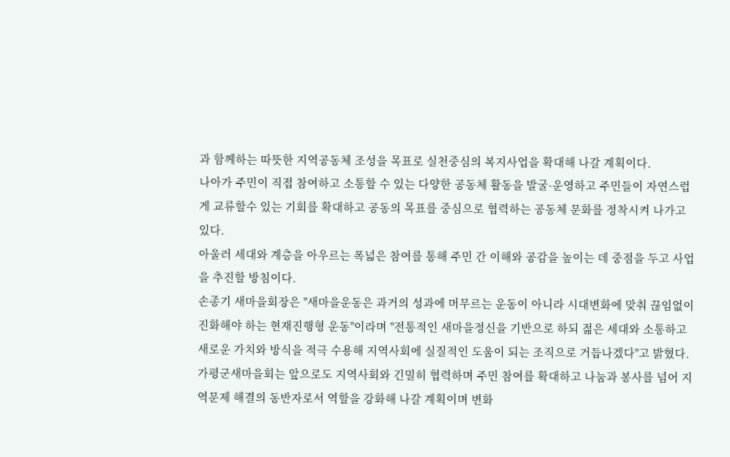과 함께하는 따뜻한 지역공동체 조성을 목표로 실천중심의 복지사업을 확대해 나갈 계획이다.
나아가 주민이 직접 참여하고 소통할 수 있는 다양한 공동체 활동을 발굴·운영하고 주민들이 자연스럽게 교류할수 있는 기회를 확대하고 공동의 목표를 중심으로 협력하는 공동체 문화를 정착시켜 나가고 있다.
아울러 세대와 계층을 아우르는 폭넓은 참여를 통해 주민 간 이해와 공감을 높이는 데 중점을 두고 사업을 추진할 방침이다.
손종기 새마을회장은 "새마을운동은 과거의 성과에 머무르는 운동이 아니라 시대변화에 맞춰 끊임없이 진화해야 하는 현재진행형 운동"이라며 "전통적인 새마을정신을 기반으로 하되 젊은 세대와 소통하고 새로운 가치와 방식을 적극 수용해 지역사회에 실질적인 도움이 되는 조직으로 거듭나겠다"고 밝혔다.
가평군새마을회는 앞으로도 지역사회와 긴밀히 협력하며 주민 참여를 확대하고 나눔과 봉사를 넘어 지역문제 해결의 동반자로서 역할을 강화해 나갈 계획이며 변화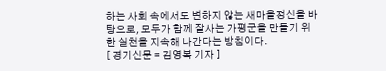하는 사회 속에서도 변하지 않는 새마을정신을 바탕으로, 모두가 함께 잘사는 가평군을 만들기 위한 실천을 지속해 나간다는 방침이다.
[ 경기신문 = 김영복 기자 ]